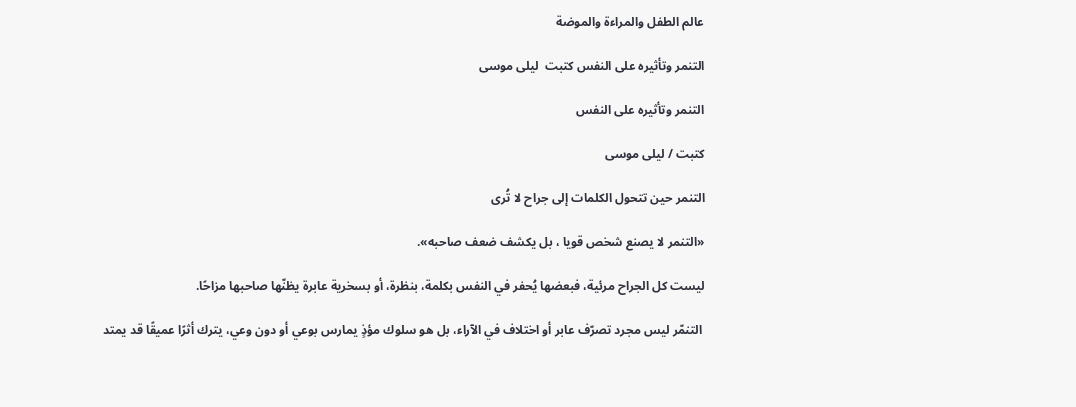عالم الطفل والمراءة والموضة

التنمر وتأثيره على النفس كتبت  ليلى موسى

التنمر وتأثيره على النفس

كتبت / ليلى موسى

التنمر حين تتحول الكلمات إلى جراح لا تُرى

«التنمر لا يصنع شخص قويا ، بل يكشف ضعف صاحبه».

ليست كل الجراح مرئية، فبعضها يُحفر في النفس بكلمة، بنظرة، أو بسخرية عابرة يظنّها صاحبها مزاحًا.

 التنمّر ليس مجرد تصرّف عابر أو اختلاف في الآراء، بل هو سلوك مؤذٍ يمارس بوعي أو دون وعي، يترك أثرًا عميقًا قد يمتد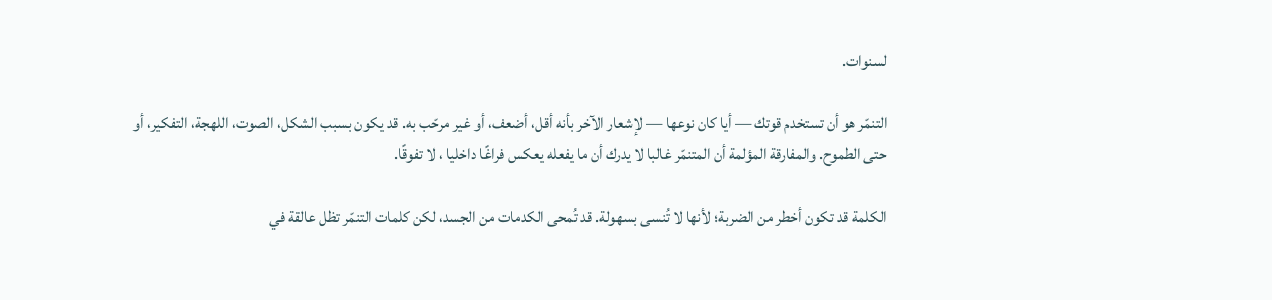لسنوات.

التنمّر هو أن تستخدم قوتك — أيا كان نوعها — لإشعار الآخر بأنه أقل، أضعف، أو غير مرحّب به. قد يكون بسبب الشكل، الصوت، اللهجة، التفكير، أو حتى الطموح. والمفارقة المؤلمة أن المتنمّر غالبا لا يدرك أن ما يفعله يعكس فراغًا داخليا ، لا تفوقًا.

الكلمة قد تكون أخطر من الضربة؛ لأنها لا تُنسى بسهولة. قد تُمحى الكدمات من الجسد، لكن كلمات التنمّر تظل عالقة في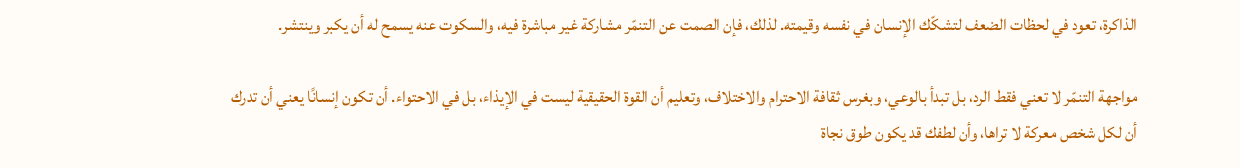الذاكرة، تعود في لحظات الضعف لتشكّك الإنسان في نفسه وقيمته. لذلك، فإن الصمت عن التنمّر مشاركة غير مباشرة فيه، والسكوت عنه يسمح له أن يكبر وينتشر.

مواجهة التنمّر لا تعني فقط الرد، بل تبدأ بالوعي، وبغرس ثقافة الاحترام والاختلاف، وتعليم أن القوة الحقيقية ليست في الإيذاء، بل في الاحتواء. أن تكون إنسانًا يعني أن تدرك أن لكل شخص معركة لا تراها، وأن لطفك قد يكون طوق نجاة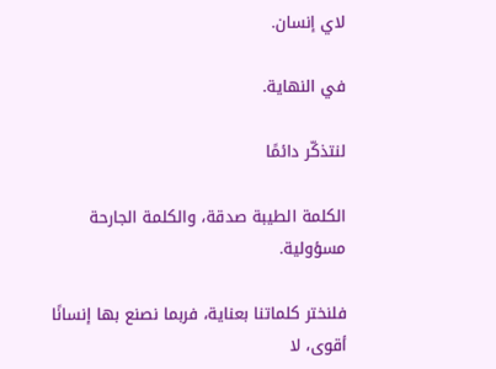لاي إنسان.

في النهاية.

لنتذكّر دائمًا

الكلمة الطيبة صدقة، والكلمة الجارحة مسؤولية.

فلنختر كلماتنا بعناية، فربما نصنع بها إنسانًا أقوى، لا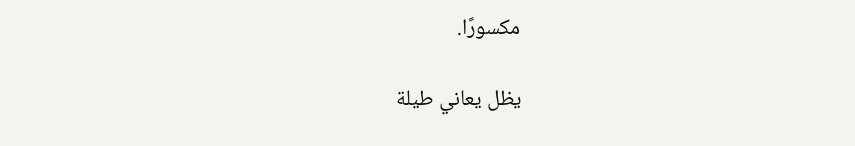مكسورًا.

يظل يعاني طيلة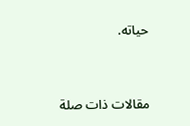حياته.



مقالات ذات صلة